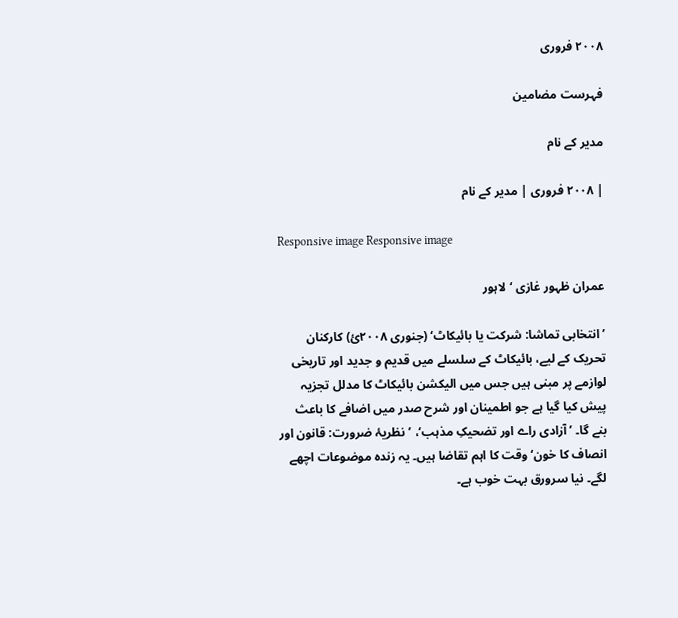۲۰۰۸ فروری

فہرست مضامین

مدیر کے نام

| ۲۰۰۸ فروری | مدیر کے نام

Responsive image Responsive image

عمران ظہور غازی ‘لاہور

’انتخابی تماشا: شرکت یا بائیکاٹ‘ (جنوری ۲۰۰۸ئ) کارکنان تحریک کے لیے، بائیکاٹ کے سلسلے میں قدیم و جدید اور تاریخی لوازمے پر مبنی ہیں جس میں الیکشن بائیکاٹ کا مدلل تجزیہ پیش کیا گیا ہے جو اطمینان اور شرح صدر میں اضافے کا باعث بنے گا۔ ’آزادی راے اور تضحیکِ مذہب‘، ’نظریۂ ضرورت: قانون اور انصاف کا خون‘ وقت کا اہم تقاضا ہیں۔ یہ زندہ موضوعات اچھے لگے۔ نیا سرورق بہت خوب ہے۔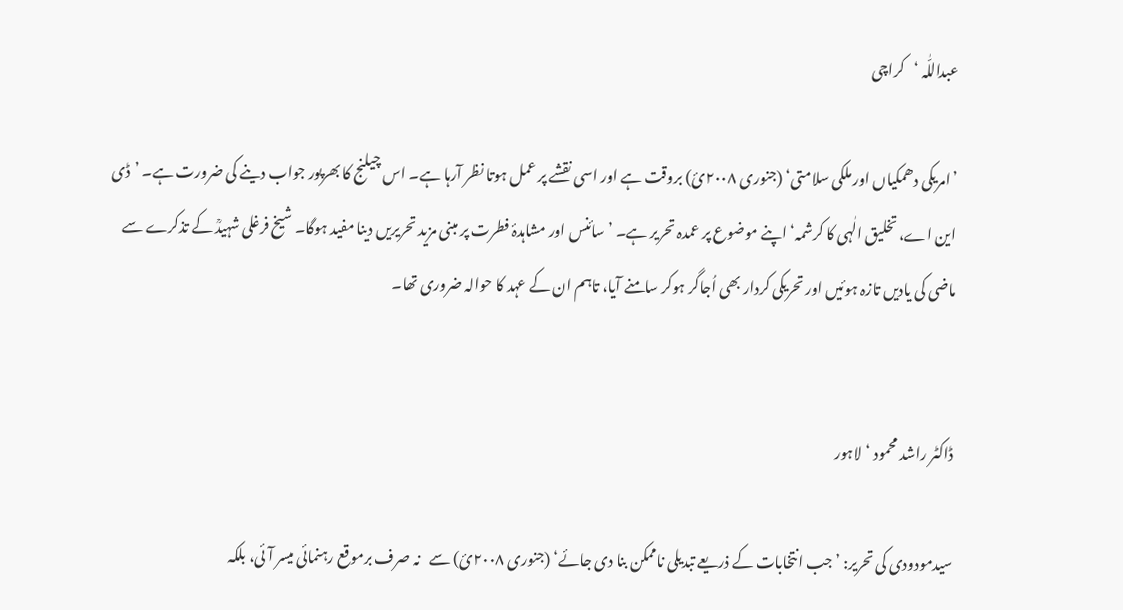عبداللّٰہ ‘کراچی

’امریکی دھمکیاں اور ملکی سلامتی‘ (جنوری ۲۰۰۸ئ) بروقت ہے اور اسی نقشے پر عمل ہوتا نظر آرہا ہے۔ اس چیلنج کا بھرپور جواب دینے کی ضرورت ہے۔ ’ڈی این اے، تخلیق الٰہی کا کرشمہ‘ اپنے موضوع پر عمدہ تحریر ہے۔ ’سائنس اور مشاہدۂ فطرت پر مبنی مزید تحریریں دینا مفید ہوگا۔ شیخ فرغلی شہیدؒ کے تذکرے سے ماضی کی یادیں تازہ ہوئیں اور تحریکی کردار بھی اُجاگر ہوکر سامنے آیا، تاہم ان کے عہد کا حوالہ ضروری تھا۔


ڈاکٹر راشد محمود ‘لاہور

سیدمودودی کی تحریر: ’جب انتخابات کے ذریعے تبدیلی ناممکن بنا دی جائے‘ (جنوری ۲۰۰۸ئ) سے   نہ صرف برموقع رہنمائی میسر آئی، بلکہ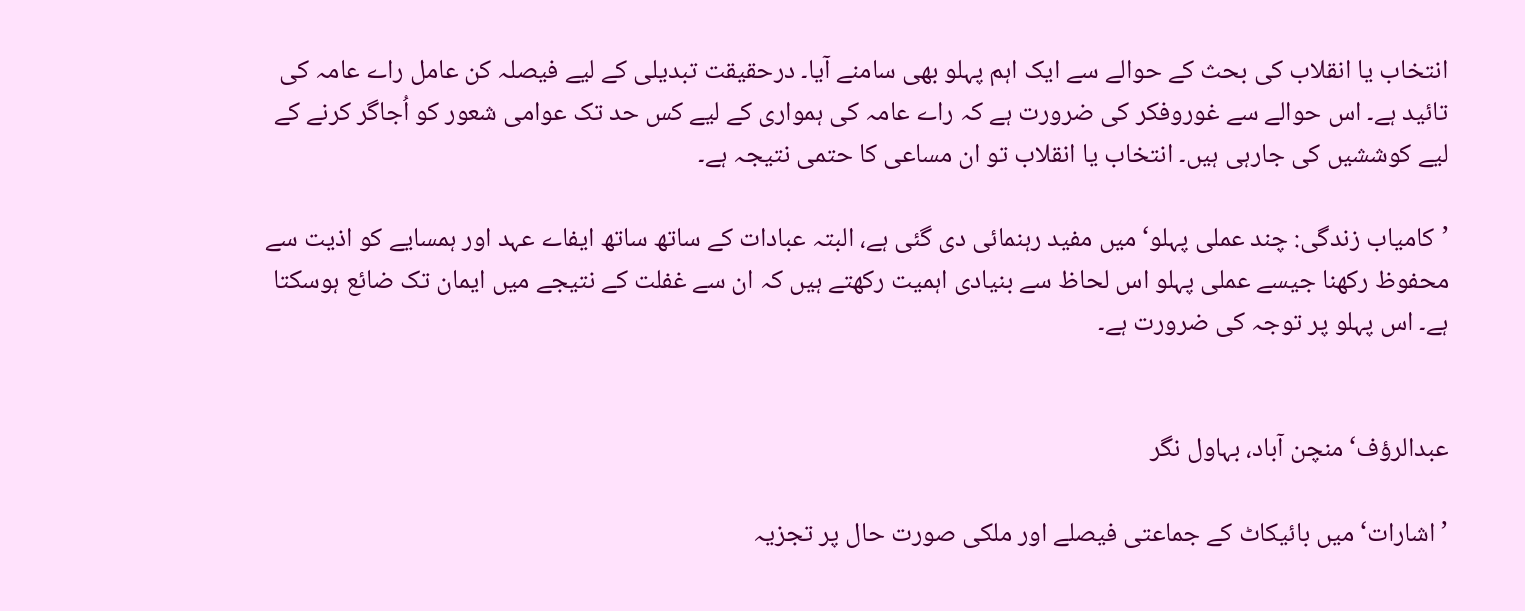انتخاب یا انقلاب کی بحث کے حوالے سے ایک اہم پہلو بھی سامنے آیا۔ درحقیقت تبدیلی کے لیے فیصلہ کن عامل راے عامہ کی تائید ہے۔ اس حوالے سے غوروفکر کی ضرورت ہے کہ راے عامہ کی ہمواری کے لیے کس حد تک عوامی شعور کو اُجاگر کرنے کے لیے کوششیں کی جارہی ہیں۔ انتخاب یا انقلاب تو ان مساعی کا حتمی نتیجہ ہے۔

’کامیاب زندگی: چند عملی پہلو‘ میں مفید رہنمائی دی گئی ہے، البتہ عبادات کے ساتھ ساتھ ایفاے عہد اور ہمسایے کو اذیت سے محفوظ رکھنا جیسے عملی پہلو اس لحاظ سے بنیادی اہمیت رکھتے ہیں کہ ان سے غفلت کے نتیجے میں ایمان تک ضائع ہوسکتا ہے۔ اس پہلو پر توجہ کی ضرورت ہے۔


عبدالرؤف‘منچن آباد، بہاول نگر

’اشارات‘ میں بائیکاٹ کے جماعتی فیصلے اور ملکی صورت حال پر تجزیہ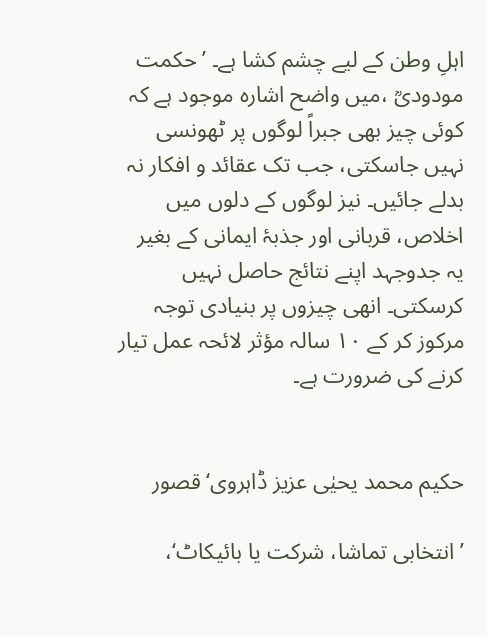اہلِ وطن کے لیے چشم کشا ہے۔ ’حکمت مودودیؒ ،میں واضح اشارہ موجود ہے کہ کوئی چیز بھی جبراً لوگوں پر ٹھونسی نہیں جاسکتی، جب تک عقائد و افکار نہ بدلے جائیں۔ نیز لوگوں کے دلوں میں اخلاص، قربانی اور جذبۂ ایمانی کے بغیر یہ جدوجہد اپنے نتائج حاصل نہیں کرسکتی۔ انھی چیزوں پر بنیادی توجہ مرکوز کر کے ۱۰ سالہ مؤثر لائحہ عمل تیار کرنے کی ضرورت ہے۔


حکیم محمد یحیٰی عزیز ڈاہروی‘قصور

’انتخابی تماشا، شرکت یا بائیکاٹ‘،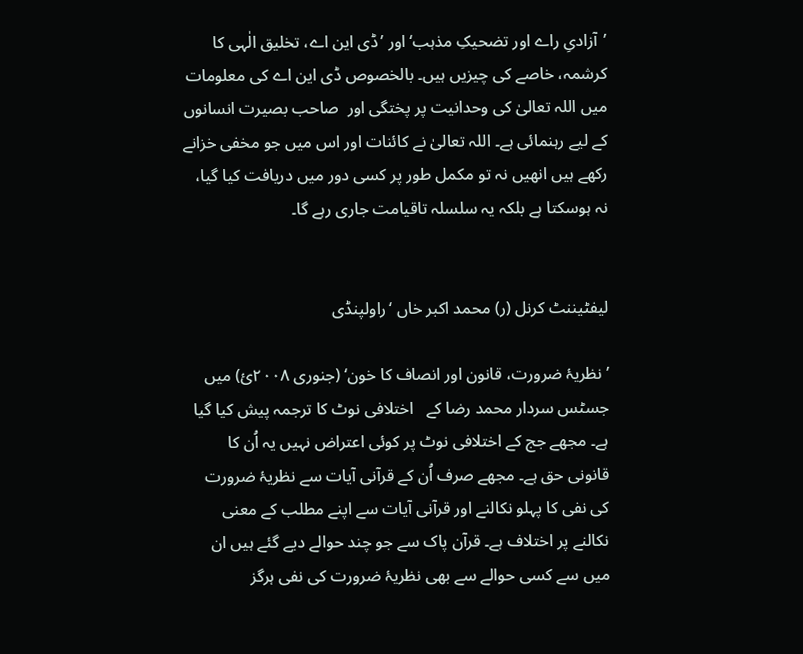’آزادیِ راے اور تضحیکِ مذہب‘ اور ’ڈی این اے، تخلیق الٰہی کا کرشمہ، خاصے کی چیزیں ہیں۔ بالخصوص ڈی این اے کی معلومات میں اللہ تعالیٰ کی وحدانیت پر پختگی اور  صاحب بصیرت انسانوں کے لیے رہنمائی ہے۔ اللہ تعالیٰ نے کائنات اور اس میں جو مخفی خزانے رکھے ہیں انھیں نہ تو مکمل طور پر کسی دور میں دریافت کیا گیا، نہ ہوسکتا ہے بلکہ یہ سلسلہ تاقیامت جاری رہے گا۔


لیفٹیننٹ کرنل (ر) محمد اکبر خاں ‘راولپنڈی

’نظریۂ ضرورت، قانون اور انصاف کا خون‘ (جنوری ۲۰۰۸ئ) میں جسٹس سردار محمد رضا کے   اختلافی نوٹ کا ترجمہ پیش کیا گیا ہے۔ مجھے جج کے اختلافی نوٹ پر کوئی اعتراض نہیں یہ اُن کا قانونی حق ہے۔ مجھے صرف اُن کے قرآنی آیات سے نظریۂ ضرورت کی نفی کا پہلو نکالنے اور قرآنی آیات سے اپنے مطلب کے معنی نکالنے پر اختلاف ہے۔ قرآن پاک سے جو چند حوالے دیے گئے ہیں ان میں سے کسی حوالے سے بھی نظریۂ ضرورت کی نفی ہرگز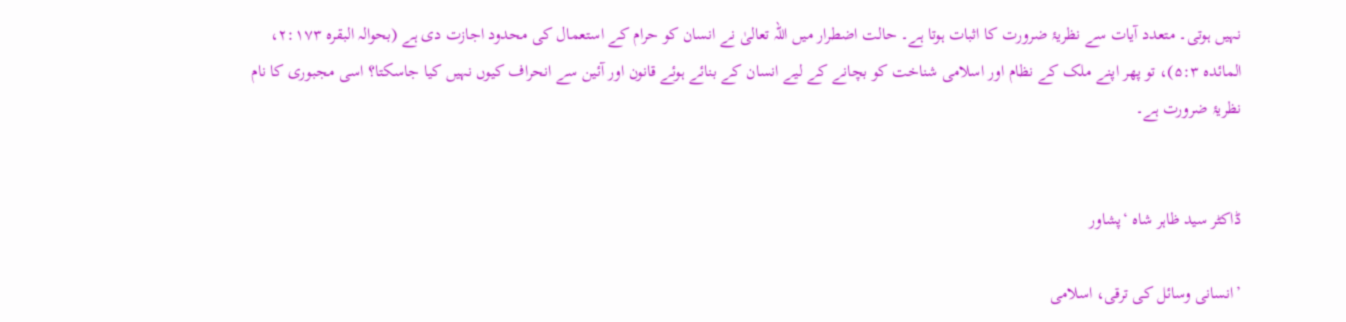نہیں ہوتی۔ متعدد آیات سے نظریۂ ضرورت کا اثبات ہوتا ہے۔ حالت اضطرار میں اللہ تعالیٰ نے انسان کو حرام کے استعمال کی محدود اجازت دی ہے (بحوالہ البقرہ ۲:۱۷۳، المائدہ ۵:۳)، تو پھر اپنے ملک کے نظام اور اسلامی شناخت کو بچانے کے لیے انسان کے بنائے ہوئے قانون اور آئین سے انحراف کیوں نہیں کیا جاسکتا؟ اسی مجبوری کا نام نظریۂ ضرورت ہے۔


ڈاکٹر سید ظاہر شاہ ‘پشاور

’انسانی وسائل کی ترقی، اسلامی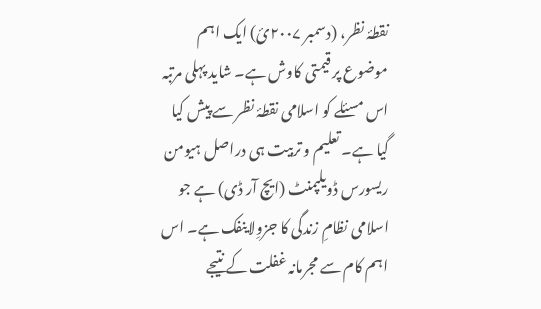نقطۂ نظر، (دسمبر ۲۰۰۷ئ) ایک اہم موضوع پر قیمتی کاوش ہے۔ شاید پہلی مرتبہ اس مسئلے کو اسلامی نقطۂ نظر سے پیش کیا گیا ہے۔ تعلیم و تربیت ہی دراصل ہیومن ریسورس ڈویلپمنٹ (ایچ آر ڈی) ہے جو اسلامی نظامِ زندگی کا جزوِلاینفک ہے۔ اس اہم کام سے مجرمانہ غفلت کے نتیجے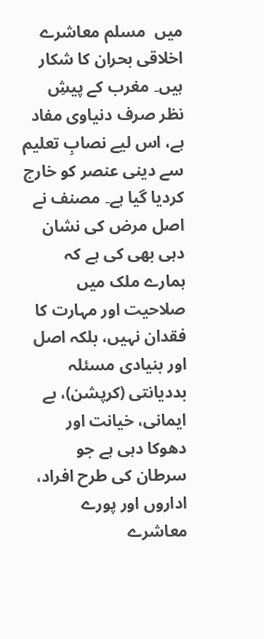میں  مسلم معاشرے اخلاقی بحران کا شکار ہیں۔ مغرب کے پیشِ نظر صرف دنیاوی مفاد ہے، اس لیے نصابِ تعلیم سے دینی عنصر کو خارج کردیا گیا ہے۔ مصنف نے اصل مرض کی نشان دہی بھی کی ہے کہ ہمارے ملک میں صلاحیت اور مہارت کا فقدان نہیں، بلکہ اصل اور بنیادی مسئلہ بددیانتی (کرپشن)، بے ایمانی، خیانت اور   دھوکا دہی ہے جو سرطان کی طرح افراد، اداروں اور پورے معاشرے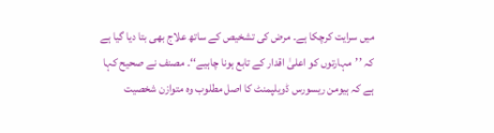میں سرایت کرچکا ہے۔ مرض کی تشخیص کے ساتھ علاج بھی بتا دیا گیا ہے کہ ’’مہارتوں کو اعلیٰ اقدار کے تابع ہونا چاہیے‘‘۔ مصنف نے صحیح کہا ہے کہ ہیومن ریسورس ڈویلپمنٹ کا اصل مطلوب وہ متوازن شخصیت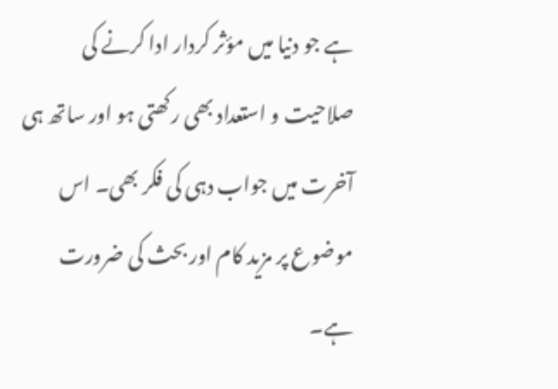ہے جو دنیا میں مؤثر کردار ادا کرنے کی صلاحیت و استعداد بھی رکھتی ہو اور ساتھ ہی آخرت میں جواب دہی کی فکر بھی۔ اس موضوع پر مزید کام اور بحث کی ضرورت ہے۔